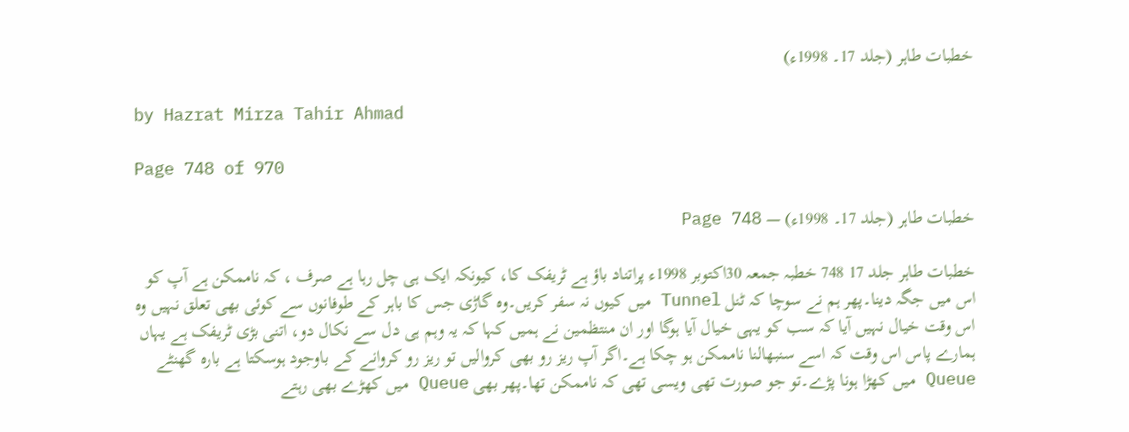خطبات طاہر (جلد 17۔ 1998ء)

by Hazrat Mirza Tahir Ahmad

Page 748 of 970

خطبات طاہر (جلد 17۔ 1998ء) — Page 748

خطبات طاہر جلد 17 748 خطبہ جمعہ 30اکتوبر 1998ء پراتناد باؤ ہے ٹریفک کا، کیونکہ ایک ہی چل رہا ہے صرف ، کہ ناممکن ہے آپ کو اس میں جگہ دینا۔پھر ہم نے سوچا کہ ٹنل Tunnel میں کیوں نہ سفر کریں۔وہ گاڑی جس کا باہر کے طوفانوں سے کوئی بھی تعلق نہیں وہ اس وقت خیال نہیں آیا کہ سب کو یہی خیال آیا ہوگا اور ان منتظمین نے ہمیں کہا کہ یہ وہم ہی دل سے نکال دو، اتنی بڑی ٹریفک ہے یہاں ہمارے پاس اس وقت کہ اسے سنبھالنا ناممکن ہو چکا ہے۔اگر آپ ریز رو بھی کروالیں تو ریز رو کروانے کے باوجود ہوسکتا ہے بارہ گھنٹے Queue میں کھڑا ہونا پڑے۔تو جو صورت تھی ویسی تھی کہ ناممکن تھا۔پھر بھی Queue میں کھڑے بھی رہتے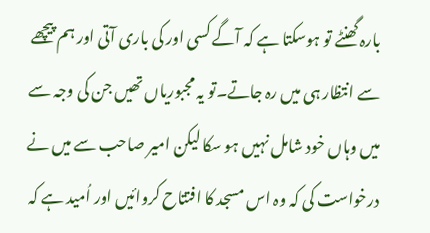بارہ گھنٹے تو ہوسکتا ہے کہ آگے کسی اور کی باری آتی اور ہم پیچھے سے انتظار ہی میں رہ جاتے۔تو یہ مجبوریاں تھیں جن کی وجہ سے میں وہاں خود شامل نہیں ہو سکا لیکن امیر صاحب سے میں نے درخواست کی کہ وہ اس مسجد کا افتتاح کروائیں اور اُمید ہے کہ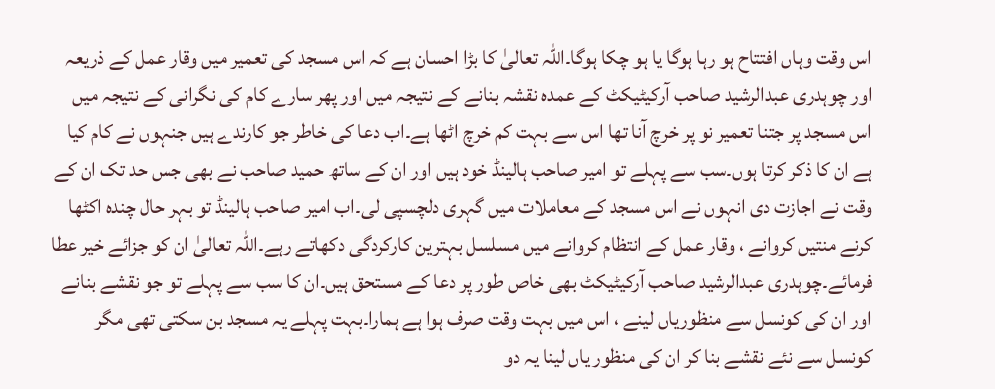اس وقت وہاں افتتاح ہو رہا ہوگا یا ہو چکا ہوگا۔اللہ تعالیٰ کا بڑا احسان ہے کہ اس مسجد کی تعمیر میں وقار عمل کے ذریعہ اور چوہدری عبدالرشید صاحب آرکیٹیکٹ کے عمدہ نقشہ بنانے کے نتیجہ میں اور پھر سارے کام کی نگرانی کے نتیجہ میں اس مسجد پر جتنا تعمیر نو پر خرچ آنا تھا اس سے بہت کم خرچ اٹھا ہے۔اب دعا کی خاطر جو کارندے ہیں جنہوں نے کام کیا ہے ان کا ذکر کرتا ہوں۔سب سے پہلے تو امیر صاحب ہالینڈ خود ہیں اور ان کے ساتھ حمید صاحب نے بھی جس حد تک ان کے وقت نے اجازت دی انہوں نے اس مسجد کے معاملات میں گہری دلچسپی لی۔اب امیر صاحب ہالینڈ تو بہر حال چندہ اکٹھا کرنے منتیں کروانے ، وقار عمل کے انتظام کروانے میں مسلسل بہترین کارکردگی دکھاتے رہے۔اللہ تعالیٰ ان کو جزائے خیر عطا فرمائے۔چوہدری عبدالرشید صاحب آرکیٹیکٹ بھی خاص طور پر دعا کے مستحق ہیں۔ان کا سب سے پہلے تو جو نقشے بنانے اور ان کی کونسل سے منظوریاں لینے ، اس میں بہت وقت صرف ہوا ہے ہمارا۔بہت پہلے یہ مسجد بن سکتی تھی مگر کونسل سے نئے نقشے بنا کر ان کی منظور یاں لینا یہ دو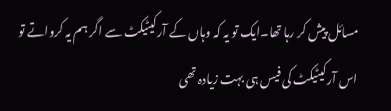مسائل پیش کر رہا تھا۔ایک تو یہ کہ وہاں کے آرکیٹیکٹ سے اگر ہم یہ کرواتے تو اس آرکیٹیکٹ کی فیس ہی بہت زیادہ تھی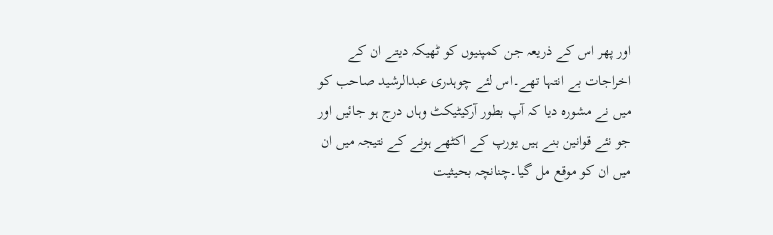اور پھر اس کے ذریعہ جن کمپنیوں کو ٹھیکہ دیتے ان کے اخراجات بے انتہا تھے۔اس لئے چوہدری عبدالرشید صاحب کو میں نے مشورہ دیا کہ آپ بطور آرکیٹیکٹ وہاں درج ہو جائیں اور جو نئے قوانین بنے ہیں یورپ کے اکٹھے ہونے کے نتیجہ میں ان میں ان کو موقع مل گیا۔چنانچہ بحیثیت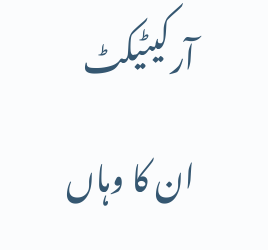آرکیٹیکٹ ان کا وہاں